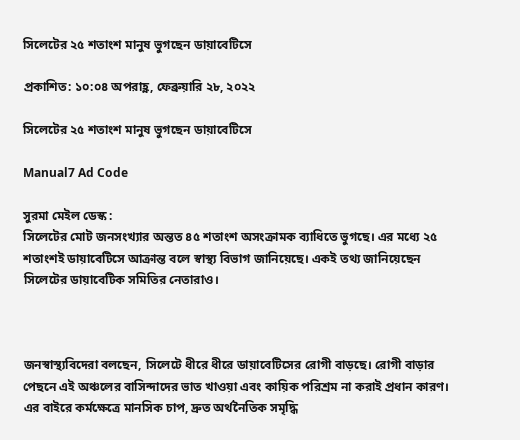সিলেটের ২৫ শতাংশ মানুষ ভুগছেন ডায়াবেটিসে

প্রকাশিত: ১০:০৪ অপরাহ্ণ, ফেব্রুয়ারি ২৮, ২০২২

সিলেটের ২৫ শতাংশ মানুষ ভুগছেন ডায়াবেটিসে

Manual7 Ad Code

সুরমা মেইল ডেস্ক :
সিলেটের মোট জনসংখ্যার অন্তত ৪৫ শতাংশ অসংক্রামক ব্যাধিতে ভুগছে। এর মধ্যে ২৫ শতাংশই ডায়াবেটিসে আক্রান্ত বলে স্বাস্থ্য বিভাগ জানিয়েছে। একই তথ্য জানিয়েছেন সিলেটের ডায়াবেটিক সমিতির নেতারাও।



জনস্বাস্থ্যবিদেরা বলছেন, সিলেটে ধীরে ধীরে ডায়াবেটিসের রোগী বাড়ছে। রোগী বাড়ার পেছনে এই অঞ্চলের বাসিন্দাদের ভাত খাওয়া এবং কায়িক পরিশ্রম না করাই প্রধান কারণ। এর বাইরে কর্মক্ষেত্রে মানসিক চাপ, দ্রুত অর্থনৈতিক সমৃদ্ধি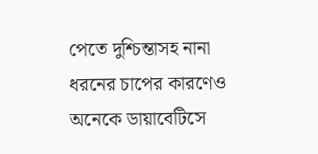পেতে দুশ্চিন্তাসহ নানা ধরনের চাপের কারণেও অনেকে ডায়াবেটিসে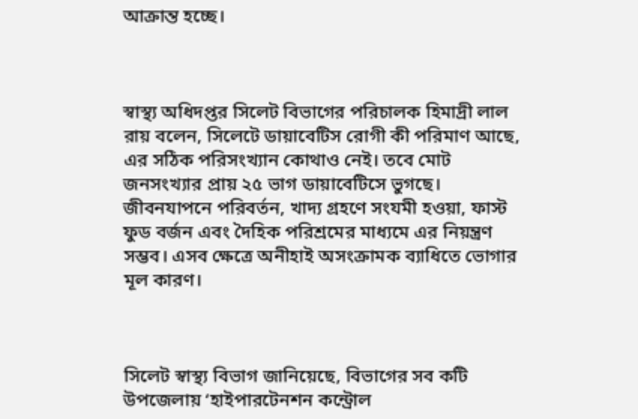আক্রান্ত হচ্ছে।



স্বাস্থ্য অধিদপ্তর সিলেট বিভাগের পরিচালক হিমাদ্রী লাল রায় বলেন, সিলেটে ডায়াবেটিস রোগী কী পরিমাণ আছে, এর সঠিক পরিসংখ্যান কোথাও নেই। তবে মোট জনসংখ্যার প্রায় ২৫ ভাগ ডায়াবেটিসে ভুগছে। জীবনযাপনে পরিবর্তন, খাদ্য গ্রহণে সংযমী হওয়া, ফাস্ট ফুড বর্জন এবং দৈহিক পরিশ্রমের মাধ্যমে এর নিয়ন্ত্রণ সম্ভব। এসব ক্ষেত্রে অনীহাই অসংক্রামক ব্যাধিতে ভোগার মূল কারণ।



সিলেট স্বাস্থ্য বিভাগ জানিয়েছে, বিভাগের সব কটি উপজেলায় ‘হাইপারটেনশন কন্ট্রোল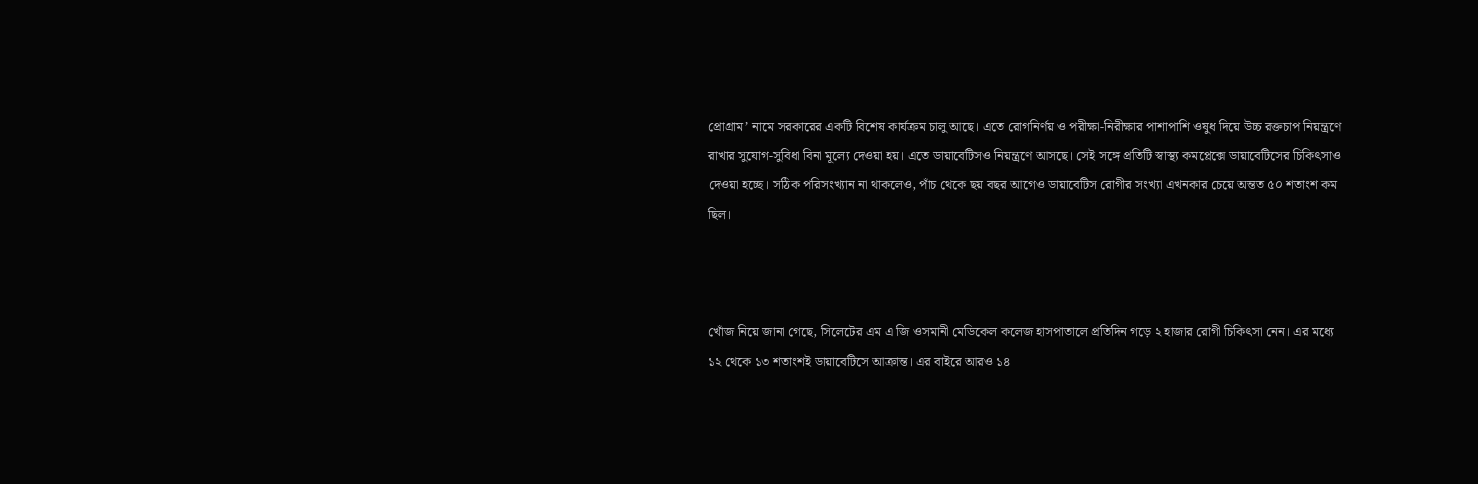প্রোগ্রাম’ নামে সরকারের একটি বিশেষ কার্যক্রম চালু আছে। এতে রোগনির্ণয় ও পরীক্ষা-নিরীক্ষার পাশাপাশি ওষুধ দিয়ে উচ্চ রক্তচাপ নিয়ন্ত্রণে রাখার সুযোগ-সুবিধা বিনা মূল্যে দেওয়া হয়। এতে ডায়াবেটিসও নিয়ন্ত্রণে আসছে। সেই সঙ্গে প্রতিটি স্বাস্থ্য কমপ্লেক্সে ডায়াবেটিসের চিকিৎসাও দেওয়া হচ্ছে। সঠিক পরিসংখ্যান না থাকলেও, পাঁচ থেকে ছয় বছর আগেও ডায়াবেটিস রোগীর সংখ্যা এখনকার চেয়ে অন্তত ৫০ শতাংশ কম ছিল।



খোঁজ নিয়ে জানা গেছে, সিলেটের এম এ জি ওসমানী মেডিকেল কলেজ হাসপাতালে প্রতিদিন গড়ে ২ হাজার রোগী চিকিৎসা নেন। এর মধ্যে ১২ থেকে ১৩ শতাংশই ডায়াবেটিসে আক্রান্ত। এর বাইরে আরও ১৪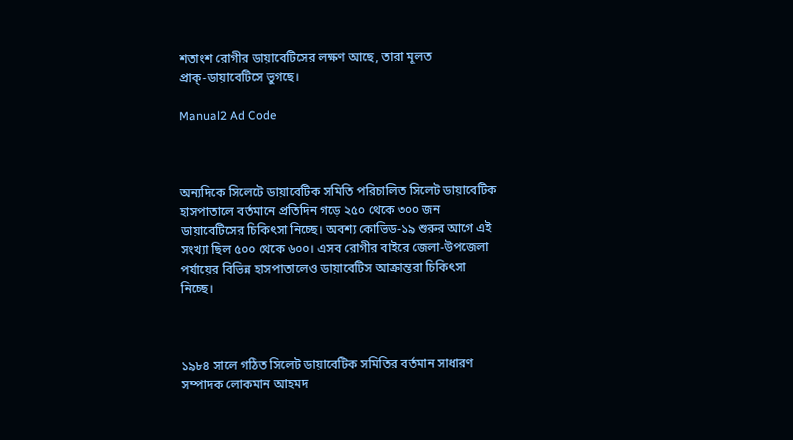শতাংশ রোগীর ডায়াবেটিসের লক্ষণ আছে, তারা মূলত প্রাক্‌-ডায়াবেটিসে ভুগছে।

Manual2 Ad Code



অন্যদিকে সিলেটে ডায়াবেটিক সমিতি পরিচালিত সিলেট ডায়াবেটিক হাসপাতালে বর্তমানে প্রতিদিন গড়ে ২৫০ থেকে ৩০০ জন ডায়াবেটিসের চিকিৎসা নিচ্ছে। অবশ্য কোভিড-১৯ শুরুর আগে এই সংখ্যা ছিল ৫০০ থেকে ৬০০। এসব রোগীর বাইরে জেলা-উপজেলা পর্যায়ের বিভিন্ন হাসপাতালেও ডায়াবেটিস আক্রান্তরা চিকিৎসা নিচ্ছে।



১৯৮৪ সালে গঠিত সিলেট ডায়াবেটিক সমিতির বর্তমান সাধারণ সম্পাদক লোকমান আহমদ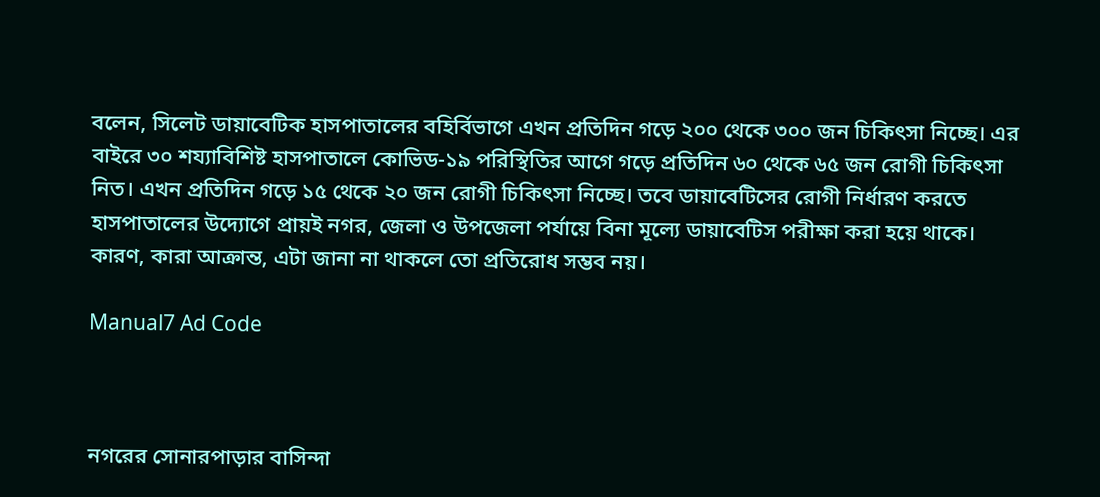বলেন, সিলেট ডায়াবেটিক হাসপাতালের বহির্বিভাগে এখন প্রতিদিন গড়ে ২০০ থেকে ৩০০ জন চিকিৎসা নিচ্ছে। এর বাইরে ৩০ শয্যাবিশিষ্ট হাসপাতালে কোভিড-১৯ পরিস্থিতির আগে গড়ে প্রতিদিন ৬০ থেকে ৬৫ জন রোগী চিকিৎসা নিত। এখন প্রতিদিন গড়ে ১৫ থেকে ২০ জন রোগী চিকিৎসা নিচ্ছে। তবে ডায়াবেটিসের রোগী নির্ধারণ করতে হাসপাতালের উদ্যোগে প্রায়ই নগর, জেলা ও উপজেলা পর্যায়ে বিনা মূল্যে ডায়াবেটিস পরীক্ষা করা হয়ে থাকে। কারণ, কারা আক্রান্ত, এটা জানা না থাকলে তো প্রতিরোধ সম্ভব নয়।

Manual7 Ad Code



নগরের সোনারপাড়ার বাসিন্দা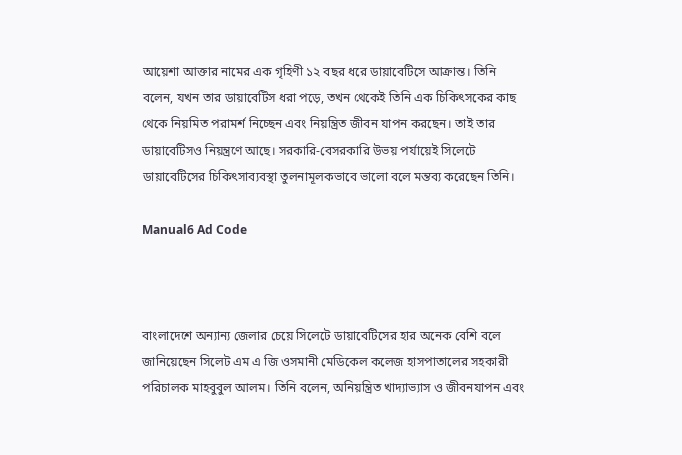আয়েশা আক্তার নামের এক গৃহিণী ১২ বছর ধরে ডায়াবেটিসে আক্রান্ত। তিনি বলেন, যখন তার ডায়াবেটিস ধরা পড়ে, তখন থেকেই তিনি এক চিকিৎসকের কাছ থেকে নিয়মিত পরামর্শ নিচ্ছেন এবং নিয়ন্ত্রিত জীবন যাপন করছেন। তাই তার ডায়াবেটিসও নিয়ন্ত্রণে আছে। সরকারি-বেসরকারি উভয় পর্যায়েই সিলেটে ডায়াবেটিসের চিকিৎসাব্যবস্থা তুলনামূলকভাবে ভালো বলে মন্তব্য করেছেন তিনি।

Manual6 Ad Code



বাংলাদেশে অন্যান্য জেলার চেয়ে সিলেটে ডায়াবেটিসের হার অনেক বেশি বলে জানিয়েছেন সিলেট এম এ জি ওসমানী মেডিকেল কলেজ হাসপাতালের সহকারী পরিচালক মাহবুবুল আলম। তিনি বলেন, অনিয়ন্ত্রিত খাদ্যাভ্যাস ও জীবনযাপন এবং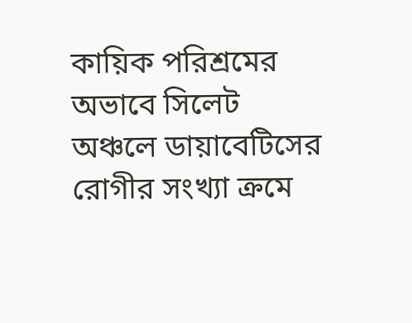কায়িক পরিশ্রমের অভাবে সিলেট অঞ্চলে ডায়াবেটিসের রোগীর সংখ্যা ক্রমে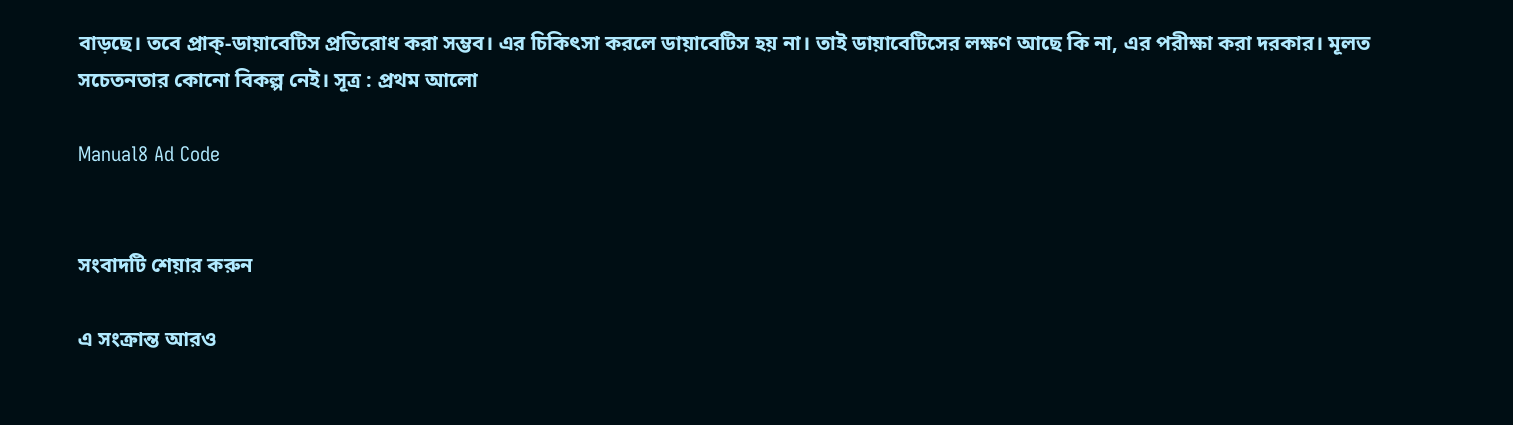বাড়ছে। তবে প্রাক্‌-ডায়াবেটিস প্রতিরোধ করা সম্ভব। এর চিকিৎসা করলে ডায়াবেটিস হয় না। তাই ডায়াবেটিসের লক্ষণ আছে কি না, এর পরীক্ষা করা দরকার। মূলত সচেতনতার কোনো বিকল্প নেই। সূত্র : প্রথম আলো

Manual8 Ad Code


সংবাদটি শেয়ার করুন

এ সংক্রান্ত আরও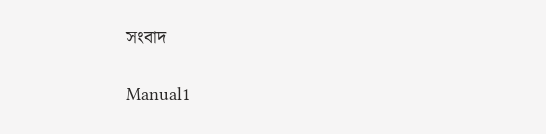সংবাদ

Manual1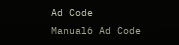Ad Code
Manual6 Ad Code